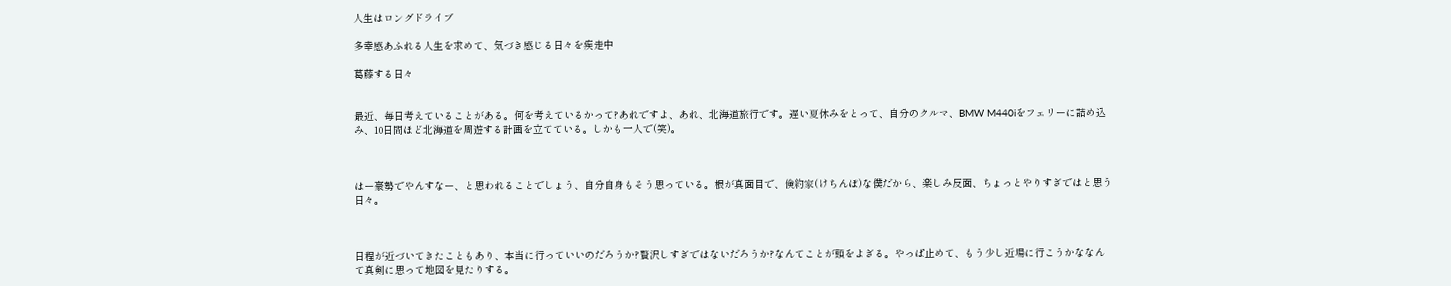人生はロングドライブ

多幸感あふれる人生を求めて、気づき感じる日々を疾走中

葛藤する日々


最近、毎日考えていることがある。何を考えているかって?あれですよ、あれ、北海道旅行です。遅い夏休みをとって、自分のクルマ、BMW M440iをフェリーに詰め込み、10日間ほど北海道を周遊する計画を立てている。しかも一人で(笑)。



はー豪勢でやんすなー、と思われることでしょう、自分自身もそう思っている。根が真面目で、倹約家(けちんぼ)な僕だから、楽しみ反面、ちょっとやりすぎではと思う日々。



日程が近づいてきたこともあり、本当に行っていいのだろうか?贅沢しすぎではないだろうか?なんてことが頭をよぎる。やっぱ止めて、もう少し近場に行こうかななんて真剣に思って地図を見たりする。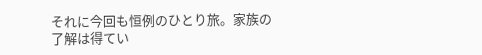それに今回も恒例のひとり旅。家族の了解は得てい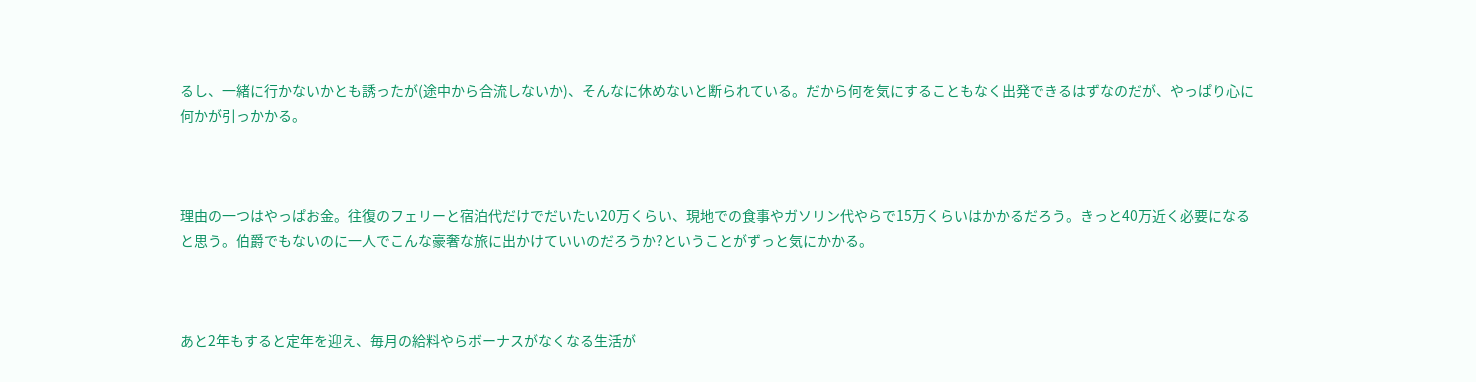るし、一緒に行かないかとも誘ったが(途中から合流しないか)、そんなに休めないと断られている。だから何を気にすることもなく出発できるはずなのだが、やっぱり心に何かが引っかかる。



理由の一つはやっぱお金。往復のフェリーと宿泊代だけでだいたい20万くらい、現地での食事やガソリン代やらで15万くらいはかかるだろう。きっと40万近く必要になると思う。伯爵でもないのに一人でこんな豪奢な旅に出かけていいのだろうか?ということがずっと気にかかる。



あと2年もすると定年を迎え、毎月の給料やらボーナスがなくなる生活が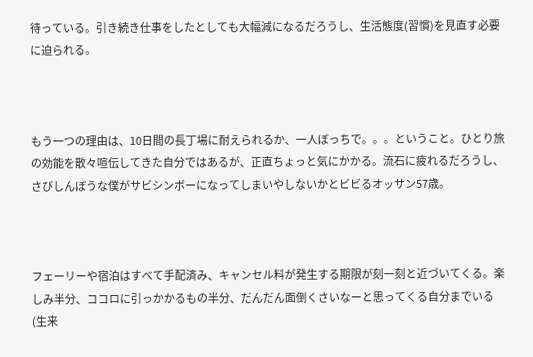待っている。引き続き仕事をしたとしても大幅減になるだろうし、生活態度(習慣)を見直す必要に迫られる。



もう一つの理由は、10日間の長丁場に耐えられるか、一人ぼっちで。。。ということ。ひとり旅の効能を散々喧伝してきた自分ではあるが、正直ちょっと気にかかる。流石に疲れるだろうし、さびしんぼうな僕がサビシンボーになってしまいやしないかとビビるオッサン57歳。



フェーリーや宿泊はすべて手配済み、キャンセル料が発生する期限が刻一刻と近づいてくる。楽しみ半分、ココロに引っかかるもの半分、だんだん面倒くさいなーと思ってくる自分までいる(生来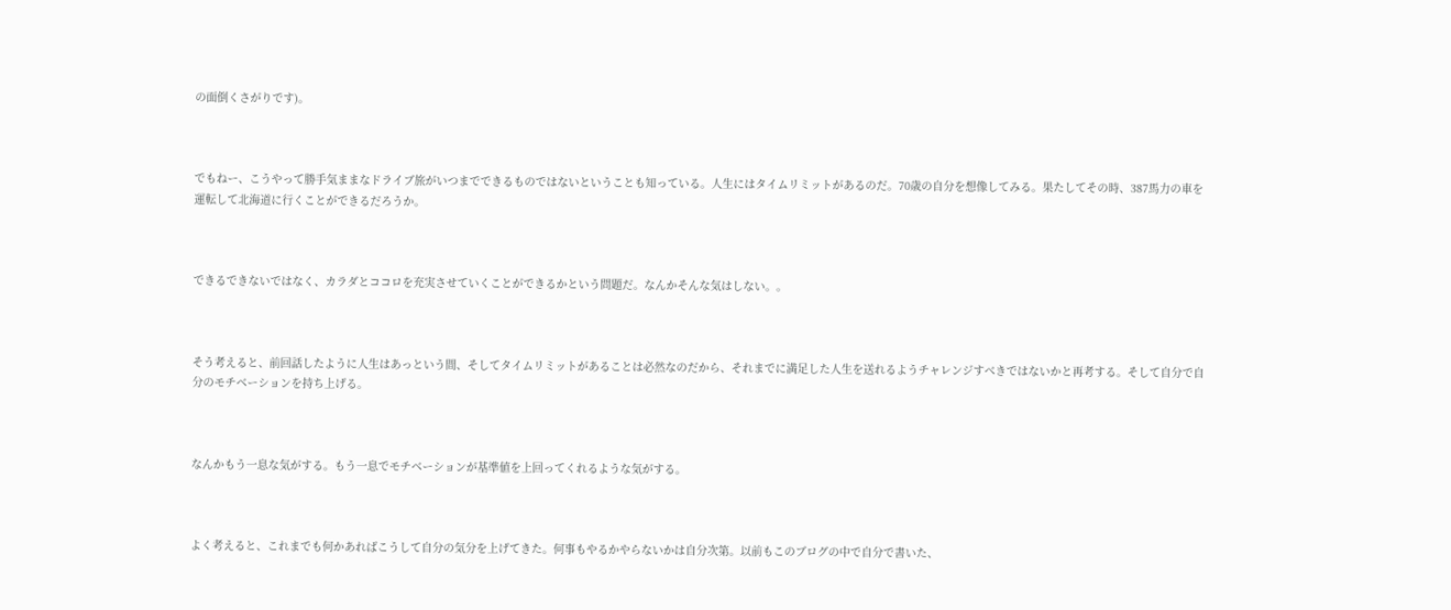の面倒くさがりです)。



でもねー、こうやって勝手気ままなドライブ旅がいつまでできるものではないということも知っている。人生にはタイムリミットがあるのだ。70歳の自分を想像してみる。果たしてその時、387馬力の車を運転して北海道に行くことができるだろうか。



できるできないではなく、カラダとココロを充実させていくことができるかという問題だ。なんかそんな気はしない。。



そう考えると、前回話したように人生はあっという間、そしてタイムリミットがあることは必然なのだから、それまでに満足した人生を送れるようチャレンジすべきではないかと再考する。そして自分で自分のモチベーションを持ち上げる。



なんかもう一息な気がする。もう一息でモチベーションが基準値を上回ってくれるような気がする。



よく考えると、これまでも何かあればこうして自分の気分を上げてきた。何事もやるかやらないかは自分次第。以前もこのブログの中で自分で書いた、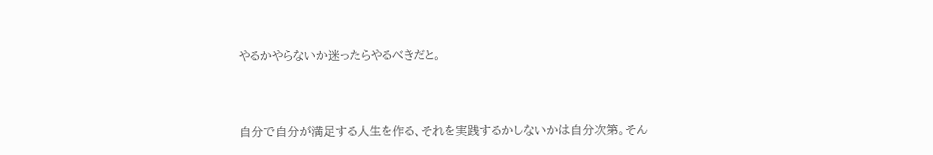やるかやらないか迷ったらやるべきだと。



自分で自分が満足する人生を作る、それを実践するかしないかは自分次第。そん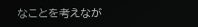なことを考えなが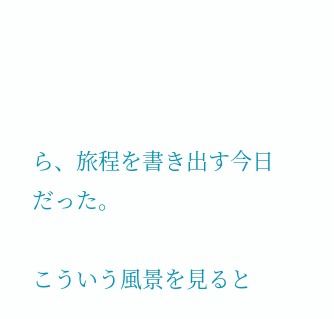ら、旅程を書き出す今日だった。

こういう風景を見ると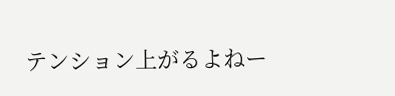テンション上がるよねー